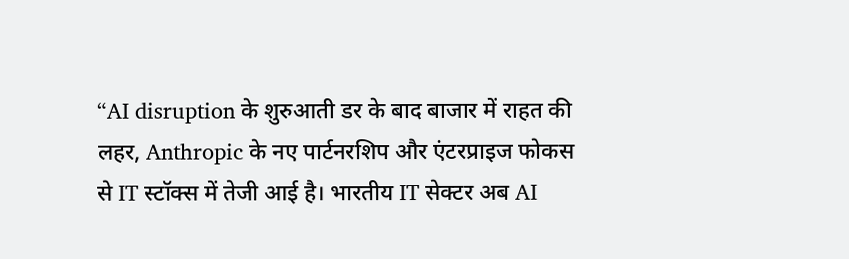“AI disruption के शुरुआती डर के बाद बाजार में राहत की लहर, Anthropic के नए पार्टनरशिप और एंटरप्राइज फोकस से IT स्टॉक्स में तेजी आई है। भारतीय IT सेक्टर अब AI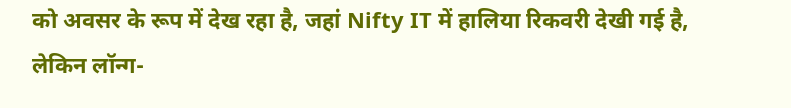को अवसर के रूप में देख रहा है, जहां Nifty IT में हालिया रिकवरी देखी गई है, लेकिन लॉन्ग-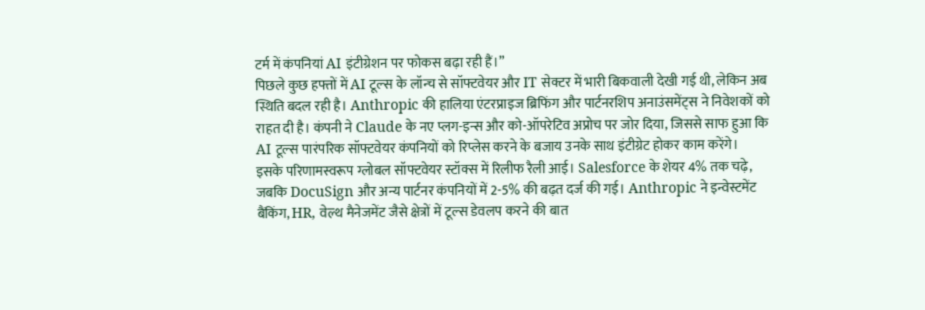टर्म में कंपनियां AI इंटीग्रेशन पर फोकस बढ़ा रही हैं।”
पिछले कुछ हफ्तों में AI टूल्स के लॉन्च से सॉफ्टवेयर और IT सेक्टर में भारी बिकवाली देखी गई थी, लेकिन अब स्थिति बदल रही है। Anthropic की हालिया एंटरप्राइज ब्रिफिंग और पार्टनरशिप अनाउंसमेंट्स ने निवेशकों को राहत दी है। कंपनी ने Claude के नए प्लग-इन्स और को-ऑपरेटिव अप्रोच पर जोर दिया, जिससे साफ हुआ कि AI टूल्स पारंपरिक सॉफ्टवेयर कंपनियों को रिप्लेस करने के बजाय उनके साथ इंटीग्रेट होकर काम करेंगे।
इसके परिणामस्वरूप ग्लोबल सॉफ्टवेयर स्टॉक्स में रिलीफ रैली आई। Salesforce के शेयर 4% तक चढ़े, जबकि DocuSign और अन्य पार्टनर कंपनियों में 2-5% की बढ़त दर्ज की गई। Anthropic ने इन्वेस्टमेंट बैंकिंग, HR, वेल्थ मैनेजमेंट जैसे क्षेत्रों में टूल्स डेवलप करने की बात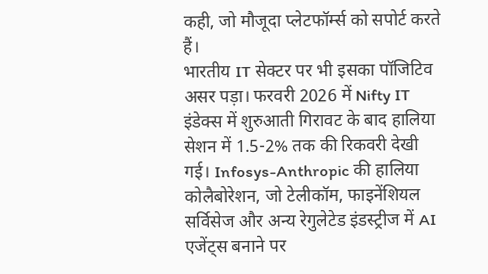कही, जो मौजूदा प्लेटफॉर्म्स को सपोर्ट करते हैं।
भारतीय IT सेक्टर पर भी इसका पॉजिटिव असर पड़ा। फरवरी 2026 में Nifty IT इंडेक्स में शुरुआती गिरावट के बाद हालिया सेशन में 1.5-2% तक की रिकवरी देखी गई। Infosys-Anthropic की हालिया कोलैबोरेशन, जो टेलीकॉम, फाइनेंशियल सर्विसेज और अन्य रेगुलेटेड इंडस्ट्रीज में AI एजेंट्स बनाने पर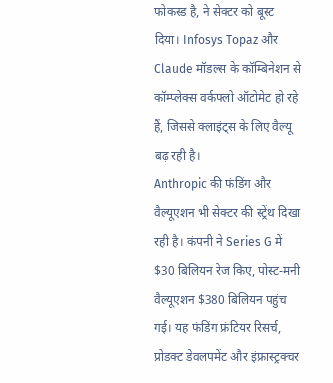फोकस्ड है, ने सेक्टर को बूस्ट दिया। Infosys Topaz और Claude मॉडल्स के कॉम्बिनेशन से कॉम्प्लेक्स वर्कफ्लो ऑटोमेट हो रहे हैं, जिससे क्लाइंट्स के लिए वैल्यू बढ़ रही है।
Anthropic की फंडिंग और वैल्यूएशन भी सेक्टर की स्ट्रेंथ दिखा रही है। कंपनी ने Series G में $30 बिलियन रेज किए, पोस्ट-मनी वैल्यूएशन $380 बिलियन पहुंच गई। यह फंडिंग फ्रंटियर रिसर्च, प्रोडक्ट डेवलपमेंट और इंफ्रास्ट्रक्चर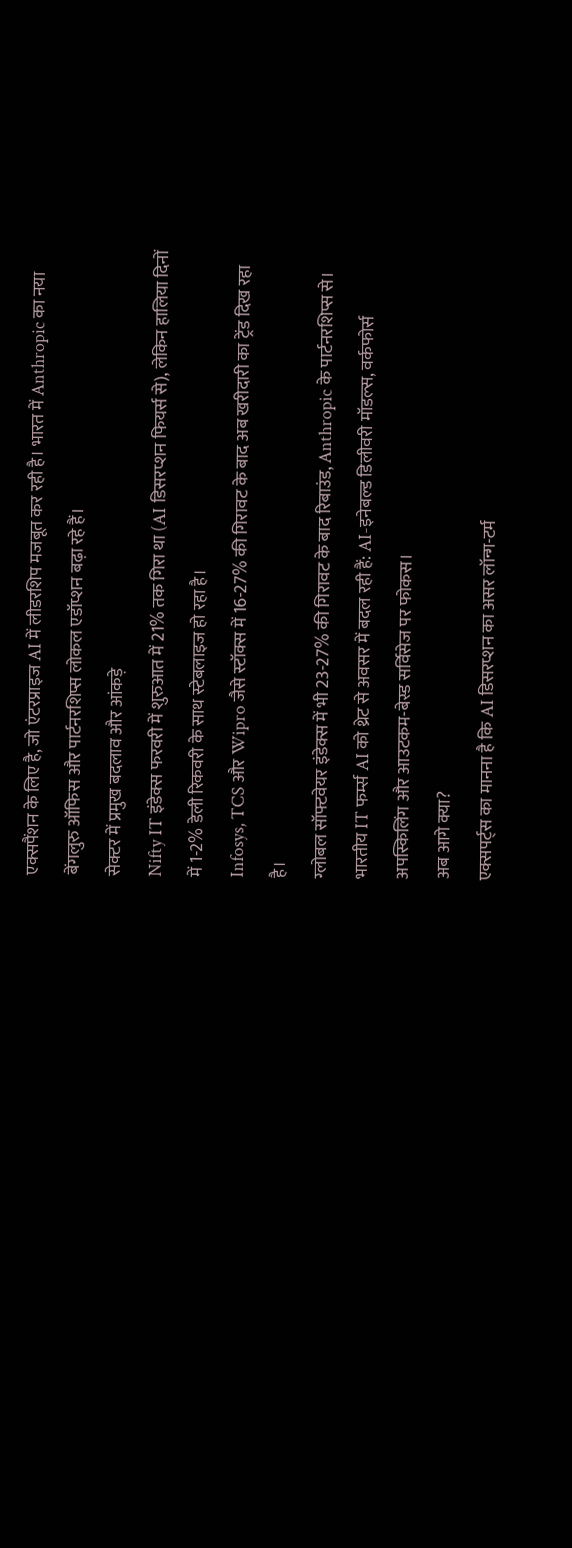एक्सपैंशन के लिए है, जो एंटरप्राइज AI में लीडरशिप मजबूत कर रही है। भारत में Anthropic का नया बेंगलुरु ऑफिस और पार्टनरशिप्स लोकल एडॉप्शन बढ़ा रहे हैं।
सेक्टर में प्रमुख बदलाव और आंकड़े
Nifty IT इंडेक्स फरवरी में शुरुआत में 21% तक गिरा था (AI डिसरप्शन फियर्स से), लेकिन हालिया दिनों में 1-2% डेली रिकवरी के साथ स्टेबलाइज हो रहा है।
Infosys, TCS और Wipro जैसे स्टॉक्स में 16-27% की गिरावट के बाद अब खरीदारी का ट्रेंड दिख रहा है।
ग्लोबल सॉफ्टवेयर इंडेक्स में भी 23-27% की गिरावट के बाद रिबाउंड, Anthropic के पार्टनरशिप्स से।
भारतीय IT फर्म्स AI को थ्रेट से अवसर में बदल रही हैं: AI-इनेबल्ड डिलीवरी मॉडल्स, वर्कफोर्स अपस्किलिंग और आउटकम-बेस्ड सर्विसेज पर फोकस।
अब आगे क्या?
एक्सपर्ट्स का मानना है कि AI डिसरप्शन का असर लॉन्ग-टर्म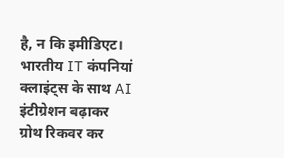है, न कि इमीडिएट। भारतीय IT कंपनियां क्लाइंट्स के साथ AI इंटीग्रेशन बढ़ाकर ग्रोथ रिकवर कर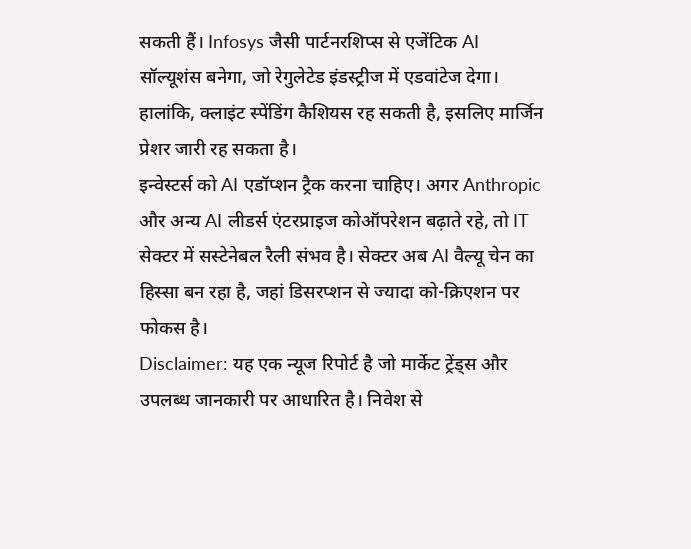सकती हैं। Infosys जैसी पार्टनरशिप्स से एजेंटिक AI सॉल्यूशंस बनेगा, जो रेगुलेटेड इंडस्ट्रीज में एडवांटेज देगा। हालांकि, क्लाइंट स्पेंडिंग कैशियस रह सकती है, इसलिए मार्जिन प्रेशर जारी रह सकता है।
इन्वेस्टर्स को AI एडॉप्शन ट्रैक करना चाहिए। अगर Anthropic और अन्य AI लीडर्स एंटरप्राइज कोऑपरेशन बढ़ाते रहे, तो IT सेक्टर में सस्टेनेबल रैली संभव है। सेक्टर अब AI वैल्यू चेन का हिस्सा बन रहा है, जहां डिसरप्शन से ज्यादा को-क्रिएशन पर फोकस है।
Disclaimer: यह एक न्यूज रिपोर्ट है जो मार्केट ट्रेंड्स और उपलब्ध जानकारी पर आधारित है। निवेश से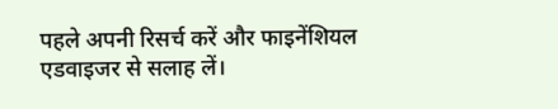पहले अपनी रिसर्च करें और फाइनेंशियल एडवाइजर से सलाह लें।